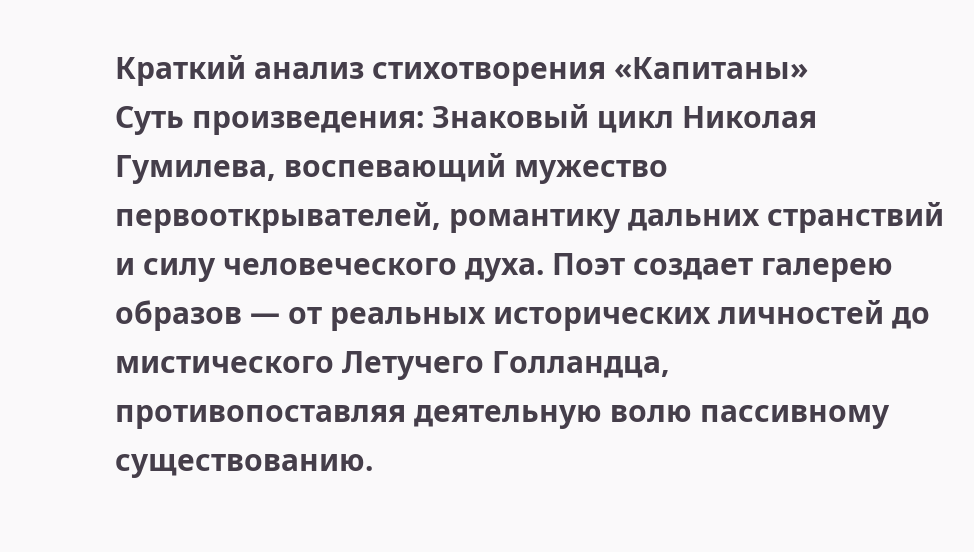Краткий анализ стихотворения «Капитаны»
Суть произведения: Знаковый цикл Николая Гумилева, воспевающий мужество первооткрывателей, романтику дальних странствий и силу человеческого духа. Поэт создает галерею образов — от реальных исторических личностей до мистического Летучего Голландца, противопоставляя деятельную волю пассивному существованию.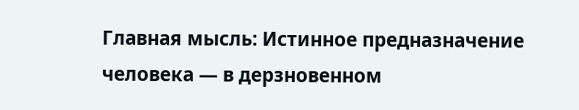Главная мысль: Истинное предназначение человека — в дерзновенном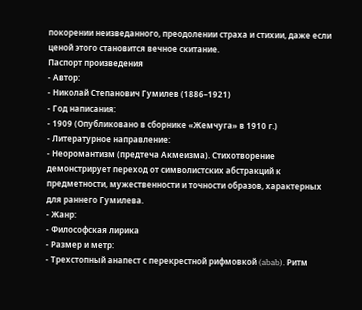покорении неизведанного, преодолении страха и стихии, даже если ценой этого становится вечное скитание.
Паспорт произведения
- Автор:
- Николай Степанович Гумилев (1886–1921)
- Год написания:
- 1909 (Опубликовано в сборнике «Жемчуга» в 1910 г.)
- Литературное направление:
- Неоромантизм (предтеча Акмеизма). Стихотворение демонстрирует переход от символистских абстракций к предметности, мужественности и точности образов, характерных для раннего Гумилева.
- Жанр:
- Философская лирика
- Размер и метр:
- Трехстопный анапест с перекрестной рифмовкой (abab). Ритм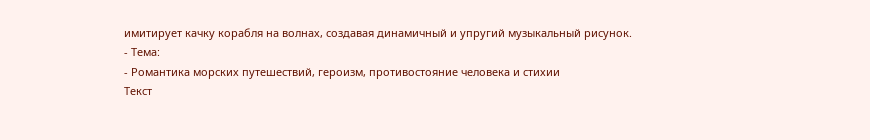имитирует качку корабля на волнах, создавая динамичный и упругий музыкальный рисунок.
- Тема:
- Романтика морских путешествий, героизм, противостояние человека и стихии
Текст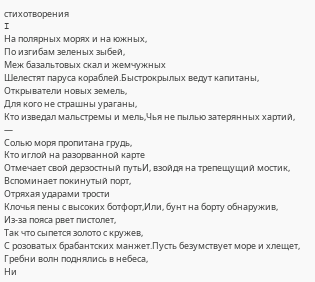стихотворения
I
На полярных морях и на южных,
По изгибам зеленых зыбей,
Меж базальтовых скал и жемчужных
Шелестят паруса кораблей.Быстрокрылых ведут капитаны,
Открыватели новых земель,
Для кого не страшны ураганы,
Кто изведал мальстремы и мель,Чья не пылью затерянных хартий, —
Солью моря пропитана грудь,
Кто иглой на разорванной карте
Отмечает свой дерзостный путьИ, взойдя на трепещущий мостик,
Вспоминает покинутый порт,
Отряхая ударами трости
Клочья пены с высоких ботфорт,Или, бунт на борту обнаружив,
Из-за пояса рвет пистолет,
Так что сыпется золото с кружев,
С розоватых брабантских манжет.Пусть безумствует море и хлещет,
Гребни волн поднялись в небеса,
Ни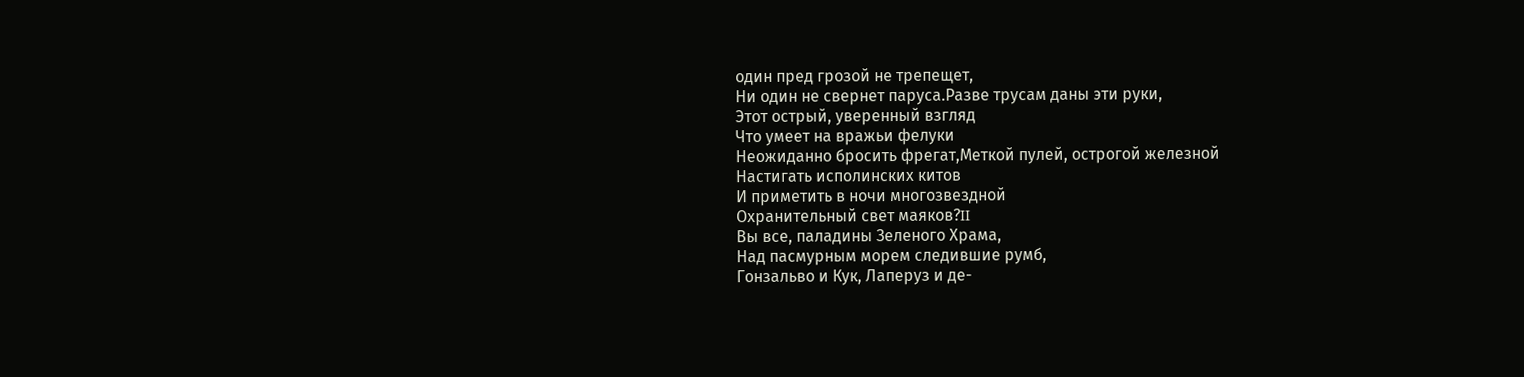один пред грозой не трепещет,
Ни один не свернет паруса.Разве трусам даны эти руки,
Этот острый, уверенный взгляд
Что умеет на вражьи фелуки
Неожиданно бросить фрегат,Меткой пулей, острогой железной
Настигать исполинских китов
И приметить в ночи многозвездной
Охранительный свет маяков?II
Вы все, паладины Зеленого Храма,
Над пасмурным морем следившие румб,
Гонзальво и Кук, Лаперуз и де-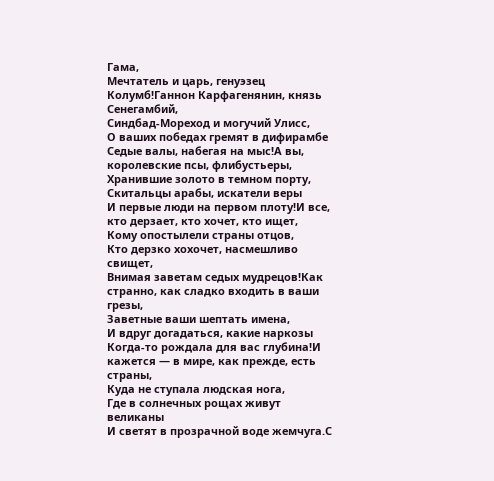Гама,
Мечтатель и царь, генуэзец Колумб!Ганнон Карфагенянин, князь Сенегамбий,
Синдбад-Мореход и могучий Улисс,
О ваших победах гремят в дифирамбе
Седые валы, набегая на мыс!А вы, королевские псы, флибустьеры,
Хранившие золото в темном порту,
Скитальцы арабы, искатели веры
И первые люди на первом плоту!И все, кто дерзает, кто хочет, кто ищет,
Кому опостылели страны отцов,
Кто дерзко хохочет, насмешливо свищет,
Внимая заветам седых мудрецов!Как странно, как сладко входить в ваши грезы,
Заветные ваши шептать имена,
И вдруг догадаться, какие наркозы
Когда-то рождала для вас глубина!И кажется — в мире, как прежде, есть страны,
Куда не ступала людская нога,
Где в солнечных рощах живут великаны
И светят в прозрачной воде жемчуга.С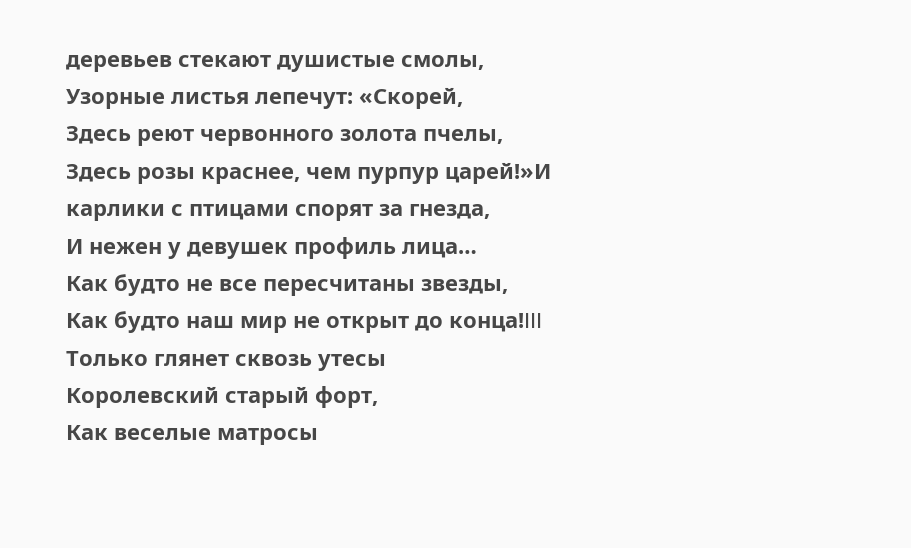деревьев стекают душистые смолы,
Узорные листья лепечут: «Скорей,
Здесь реют червонного золота пчелы,
Здесь розы краснее, чем пурпур царей!»И карлики с птицами спорят за гнезда,
И нежен у девушек профиль лица…
Как будто не все пересчитаны звезды,
Как будто наш мир не открыт до конца!III
Только глянет сквозь утесы
Королевский старый форт,
Как веселые матросы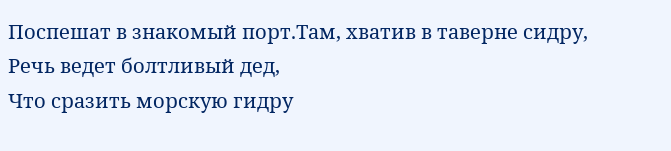Поспешат в знакомый порт.Там, хватив в таверне сидру,
Речь ведет болтливый дед,
Что сразить морскую гидру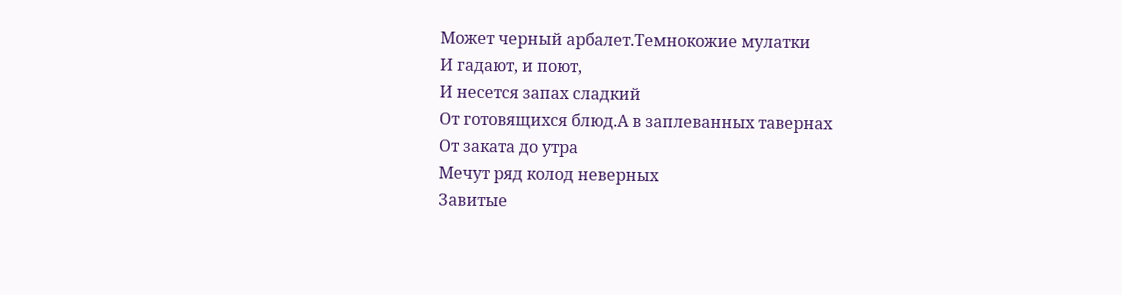Может черный арбалет.Темнокожие мулатки
И гадают, и поют,
И несется запах сладкий
От готовящихся блюд.А в заплеванных тавернах
От заката до утра
Мечут ряд колод неверных
Завитые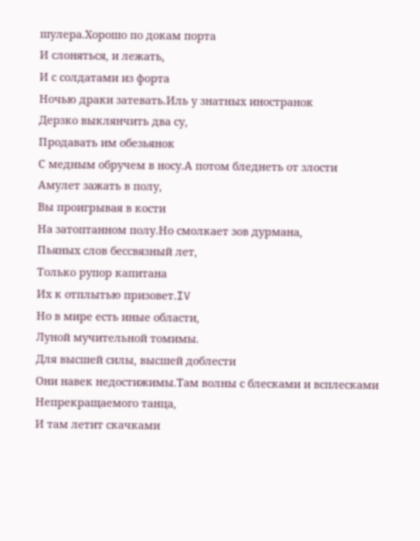шулера.Хорошо по докам порта
И слоняться, и лежать,
И с солдатами из форта
Ночью драки затевать.Иль у знатных иностранок
Дерзко выклянчить два су,
Продавать им обезьянок
С медным обручем в носу.А потом бледнеть от злости
Амулет зажать в полу,
Вы проигрывая в кости
На затоптанном полу.Но смолкает зов дурмана,
Пьяных слов бессвязный лет,
Только рупор капитана
Их к отплытью призовет.IV
Но в мире есть иные области,
Луной мучительной томимы.
Для высшей силы, высшей доблести
Они навек недостижимы.Там волны с блесками и всплесками
Непрекращаемого танца,
И там летит скачками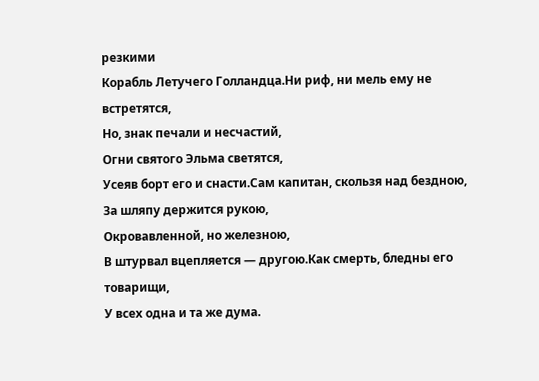резкими
Корабль Летучего Голландца.Ни риф, ни мель ему не встретятся,
Но, знак печали и несчастий,
Огни святого Эльма светятся,
Усеяв борт его и снасти.Сам капитан, скользя над бездною,
За шляпу держится рукою,
Окровавленной, но железною,
В штурвал вцепляется — другою.Как смерть, бледны его товарищи,
У всех одна и та же дума.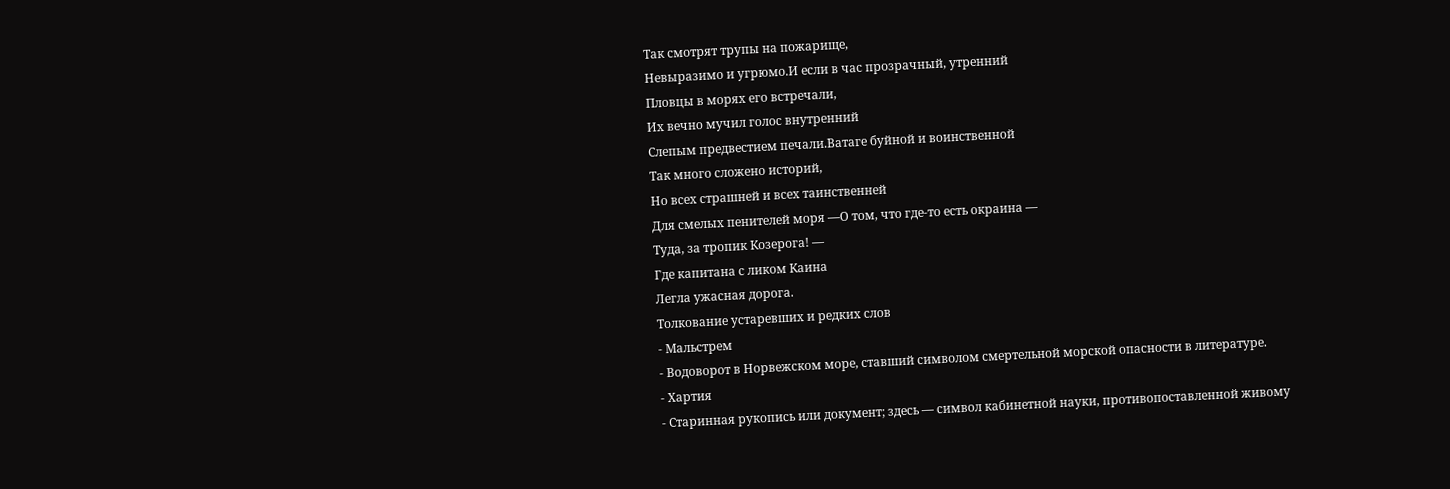Так смотрят трупы на пожарище,
Невыразимо и угрюмо.И если в час прозрачный, утренний
Пловцы в морях его встречали,
Их вечно мучил голос внутренний
Слепым предвестием печали.Ватаге буйной и воинственной
Так много сложено историй,
Но всех страшней и всех таинственней
Для смелых пенителей моря —О том, что где-то есть окраина —
Туда, за тропик Козерога! —
Где капитана с ликом Каина
Легла ужасная дорога.
Толкование устаревших и редких слов
- Мальстрем
- Водоворот в Норвежском море, ставший символом смертельной морской опасности в литературе.
- Хартия
- Старинная рукопись или документ; здесь — символ кабинетной науки, противопоставленной живому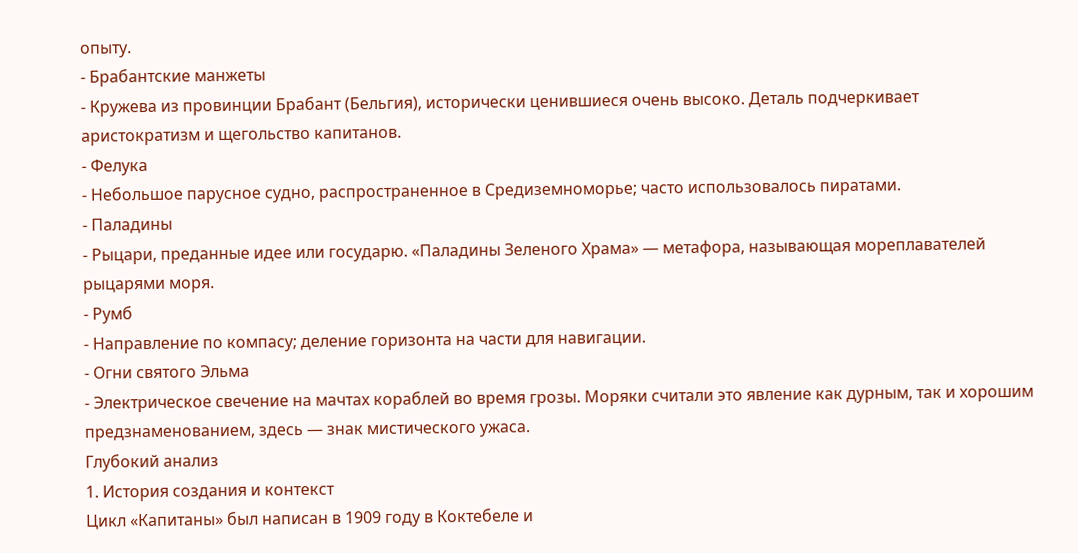опыту.
- Брабантские манжеты
- Кружева из провинции Брабант (Бельгия), исторически ценившиеся очень высоко. Деталь подчеркивает аристократизм и щегольство капитанов.
- Фелука
- Небольшое парусное судно, распространенное в Средиземноморье; часто использовалось пиратами.
- Паладины
- Рыцари, преданные идее или государю. «Паладины Зеленого Храма» — метафора, называющая мореплавателей рыцарями моря.
- Румб
- Направление по компасу; деление горизонта на части для навигации.
- Огни святого Эльма
- Электрическое свечение на мачтах кораблей во время грозы. Моряки считали это явление как дурным, так и хорошим предзнаменованием, здесь — знак мистического ужаса.
Глубокий анализ
1. История создания и контекст
Цикл «Капитаны» был написан в 1909 году в Коктебеле и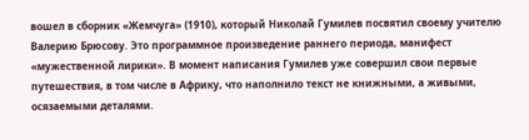вошел в сборник «Жемчуга» (1910), который Николай Гумилев посвятил своему учителю Валерию Брюсову. Это программное произведение раннего периода, манифест «мужественной лирики». В момент написания Гумилев уже совершил свои первые путешествия, в том числе в Африку, что наполнило текст не книжными, а живыми, осязаемыми деталями.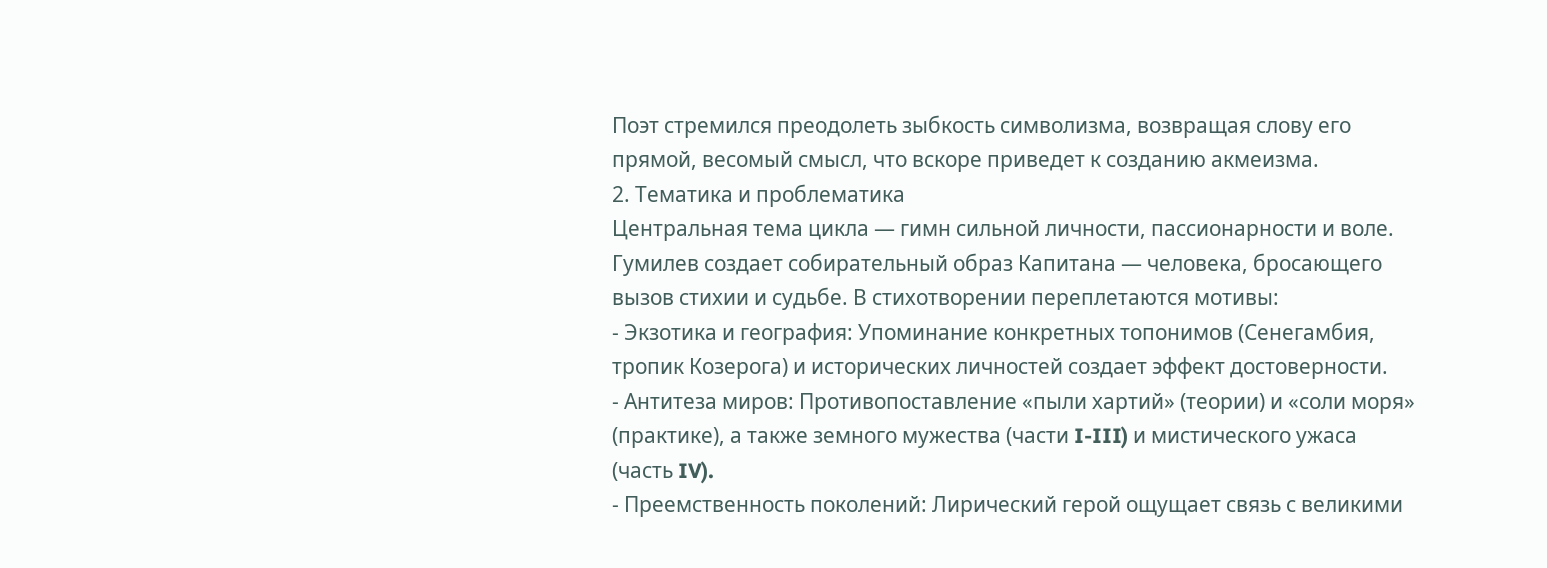Поэт стремился преодолеть зыбкость символизма, возвращая слову его прямой, весомый смысл, что вскоре приведет к созданию акмеизма.
2. Тематика и проблематика
Центральная тема цикла — гимн сильной личности, пассионарности и воле. Гумилев создает собирательный образ Капитана — человека, бросающего вызов стихии и судьбе. В стихотворении переплетаются мотивы:
- Экзотика и география: Упоминание конкретных топонимов (Сенегамбия, тропик Козерога) и исторических личностей создает эффект достоверности.
- Антитеза миров: Противопоставление «пыли хартий» (теории) и «соли моря» (практике), а также земного мужества (части I-III) и мистического ужаса (часть IV).
- Преемственность поколений: Лирический герой ощущает связь с великими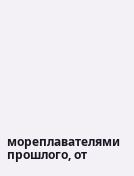мореплавателями прошлого, от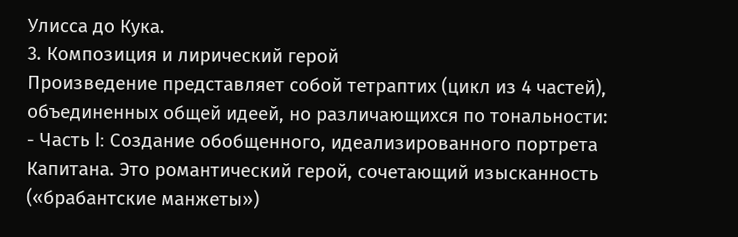Улисса до Кука.
3. Композиция и лирический герой
Произведение представляет собой тетраптих (цикл из 4 частей), объединенных общей идеей, но различающихся по тональности:
- Часть I: Создание обобщенного, идеализированного портрета Капитана. Это романтический герой, сочетающий изысканность («брабантские манжеты»)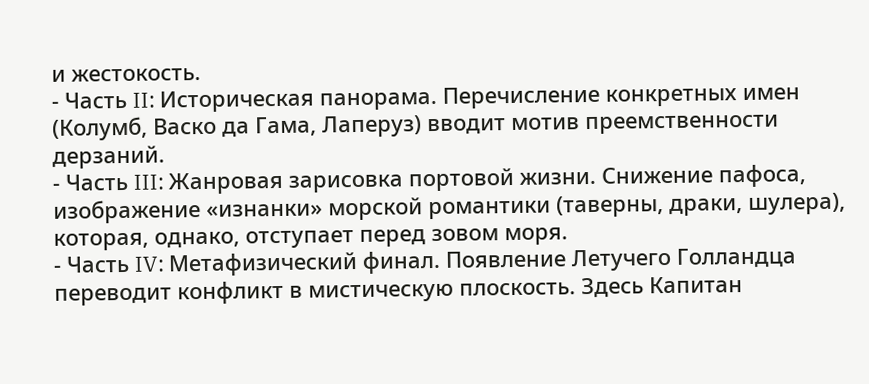и жестокость.
- Часть II: Историческая панорама. Перечисление конкретных имен (Колумб, Васко да Гама, Лаперуз) вводит мотив преемственности дерзаний.
- Часть III: Жанровая зарисовка портовой жизни. Снижение пафоса, изображение «изнанки» морской романтики (таверны, драки, шулера), которая, однако, отступает перед зовом моря.
- Часть IV: Метафизический финал. Появление Летучего Голландца переводит конфликт в мистическую плоскость. Здесь Капитан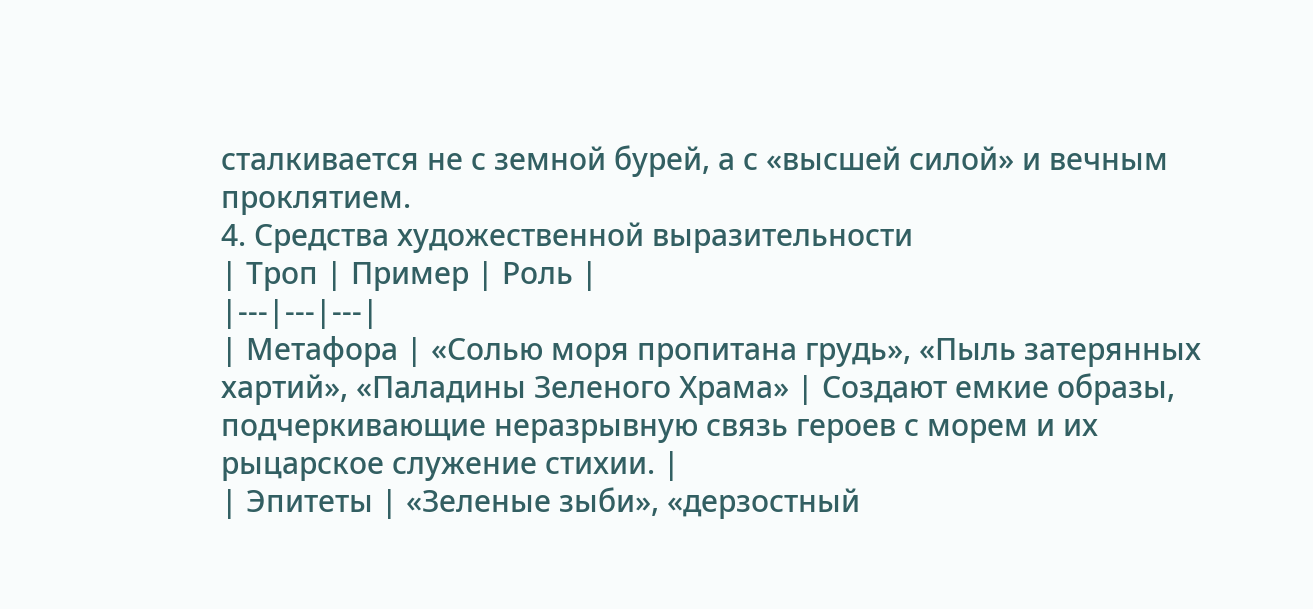сталкивается не с земной бурей, а с «высшей силой» и вечным проклятием.
4. Средства художественной выразительности
| Троп | Пример | Роль |
|---|---|---|
| Метафора | «Солью моря пропитана грудь», «Пыль затерянных хартий», «Паладины Зеленого Храма» | Создают емкие образы, подчеркивающие неразрывную связь героев с морем и их рыцарское служение стихии. |
| Эпитеты | «Зеленые зыби», «дерзостный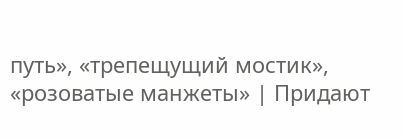путь», «трепещущий мостик», «розоватые манжеты» | Придают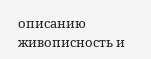описанию живописность и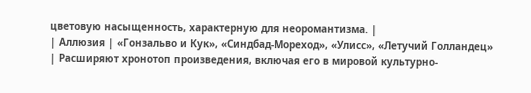цветовую насыщенность, характерную для неоромантизма. |
| Аллюзия | «Гонзальво и Кук», «Синдбад-Мореход», «Улисс», «Летучий Голландец» | Расширяют хронотоп произведения, включая его в мировой культурно-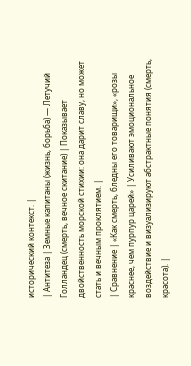исторический контекст. |
| Антитеза | Земные капитаны (жизнь, борьба) — Летучий Голландец (смерть, вечное скитание) | Показывает двойственность морской стихии: она дарит славу, но может стать и вечным проклятием. |
| Сравнение | «Как смерть, бледны его товарищи», «розы краснее, чем пурпур царей» | Усиливают эмоциональное воздействие и визуализируют абстрактные понятия (смерть, красота). |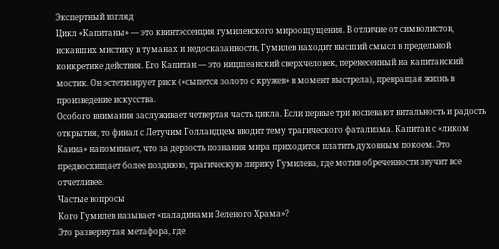Экспертный взгляд
Цикл «Капитаны» — это квинтэссенция гумилевского мироощущения. В отличие от символистов, искавших мистику в туманах и недосказанности, Гумилев находит высший смысл в предельной конкретике действия. Его Капитан — это ницшеанский сверхчеловек, перенесенный на капитанский мостик. Он эстетизирует риск («сыпется золото с кружев» в момент выстрела), превращая жизнь в произведение искусства.
Особого внимания заслуживает четвертая часть цикла. Если первые три воспевают витальность и радость открытия, то финал с Летучим Голландцем вводит тему трагического фатализма. Капитан с «ликом Каина» напоминает, что за дерзость познания мира приходится платить духовным покоем. Это предвосхищает более позднюю, трагическую лирику Гумилева, где мотив обреченности звучит все отчетливее.
Частые вопросы
Кого Гумилев называет «паладинами Зеленого Храма»?
Это развернутая метафора, где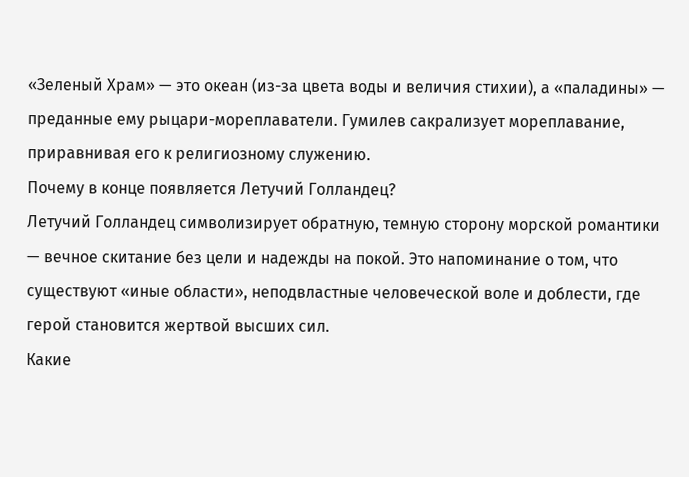«Зеленый Храм» — это океан (из-за цвета воды и величия стихии), а «паладины» — преданные ему рыцари-мореплаватели. Гумилев сакрализует мореплавание, приравнивая его к религиозному служению.
Почему в конце появляется Летучий Голландец?
Летучий Голландец символизирует обратную, темную сторону морской романтики — вечное скитание без цели и надежды на покой. Это напоминание о том, что существуют «иные области», неподвластные человеческой воле и доблести, где герой становится жертвой высших сил.
Какие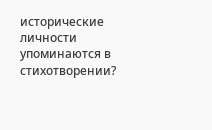исторические личности упоминаются в стихотворении?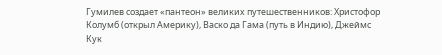Гумилев создает «пантеон» великих путешественников: Христофор Колумб (открыл Америку), Васко да Гама (путь в Индию), Джеймс Кук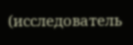(исследователь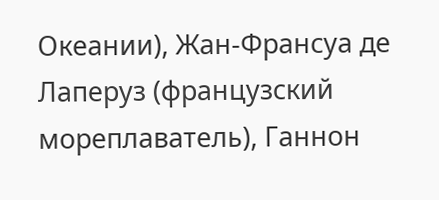Океании), Жан-Франсуа де Лаперуз (французский мореплаватель), Ганнон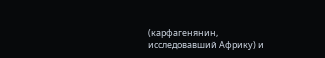(карфагенянин, исследовавший Африку) и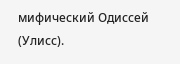мифический Одиссей (Улисс).